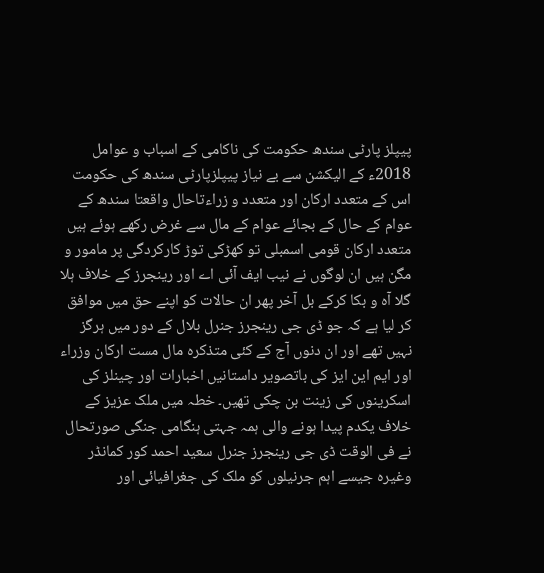پیپلز پارٹی سندھ حکومت کی ناکامی کے اسباب و عوامل
2018ء کے الیکشن سے بے نیاز پیپلزپارٹی سندھ کی حکومت اس کے متعدد ارکان اور متعدد و زراءتاحال واقعتا سندھ کے عوام کے حال کے بجائے عوام کے مال سے غرض رکھے ہوئے ہیں متعدد ارکان قومی اسمبلی تو کھڑکی توڑ کارکردگی پر مامور و مگن ہیں ان لوگوں نے نیب ایف آئی اے اور رینجرز کے خلاف ہلا گلا آہ و بکا کرکے بل آخر پھر ان حالات کو اپنے حق میں موافق کر لیا ہے کہ جو ڈی جی رینجرز جنرل بلال کے دور میں ہرگز نہیں تھے اور ان دنوں آج کے کئی متذکرہ مال مست ارکان وزراء اور ایم این ایز کی باتصویر داستانیں اخبارات اور چینلز کی اسکرینوں کی زینت بن چکی تھیں۔ خطہ میں ملک عزیز کے خلاف یکدم پیدا ہونے والی ہمہ جہتی ہنگامی جنگی صورتحال نے فی الوقت ڈی جی رینجرز جنرل سعید احمد کور کمانڈر وغیرہ جیسے اہم جرنیلوں کو ملک کی جغرافیائی اور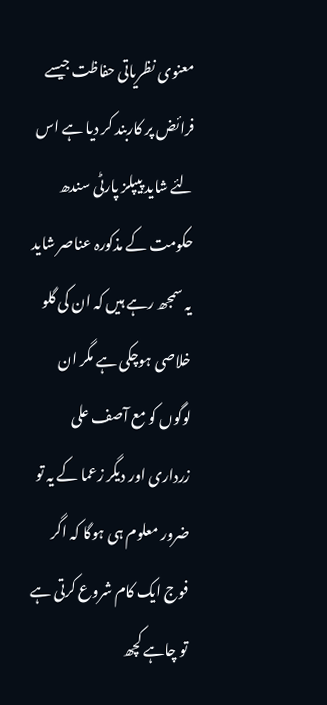معنوی نظریاتی حفاظت جیسے فرائض پر کاربند کر دیا ہے اس لئے شاید پیپلز پارٹی سندھ حکومت کے مذکورہ عناصر شاید یہ سمجھ رہے ہیں کہ ان کی گلو خلاصی ہوچکی ہے مگر ان لوگوں کو مع آصف علی زرداری اور دیگر زعما کے یہ تو ضرور معلوم ہی ہوگا کہ اگر فوج ایک کام شروع کرتی ہے تو چاہے کچھ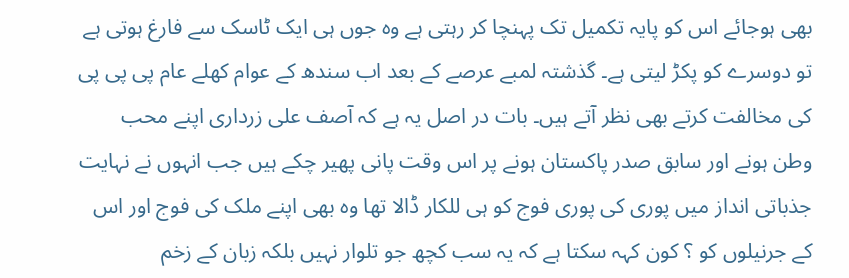بھی ہوجائے اس کو پایہ تکمیل تک پہنچا کر رہتی ہے وہ جوں ہی ایک ٹاسک سے فارغ ہوتی ہے تو دوسرے کو پکڑ لیتی ہے۔ گذشتہ لمبے عرصے کے بعد اب سندھ کے عوام کھلے عام پی پی پی کی مخالفت کرتے بھی نظر آتے ہیں۔ بات در اصل یہ ہے کہ آصف علی زرداری اپنے محب وطن ہونے اور سابق صدر پاکستان ہونے پر اس وقت پانی پھیر چکے ہیں جب انہوں نے نہایت جذباتی انداز میں پوری کی پوری فوج کو ہی للکار ڈالا تھا وہ بھی اپنے ملک کی فوج اور اس کے جرنیلوں کو ؟ کون کہہ سکتا ہے کہ یہ سب کچھ جو تلوار نہیں بلکہ زبان کے زخم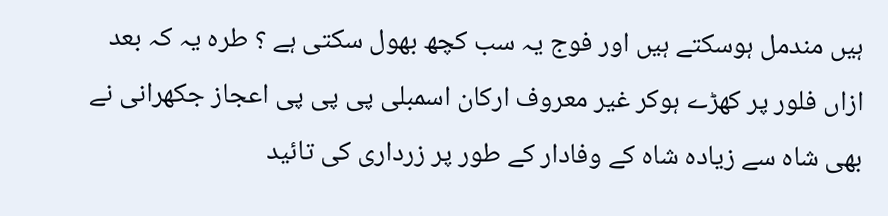ہیں مندمل ہوسکتے ہیں اور فوج یہ سب کچھ بھول سکتی ہے ؟ طرہ یہ کہ بعد ازاں فلور پر کھڑے ہوکر غیر معروف ارکان اسمبلی پی پی پی اعجاز جکھرانی نے بھی شاہ سے زیادہ شاہ کے وفادار کے طور پر زرداری کی تائید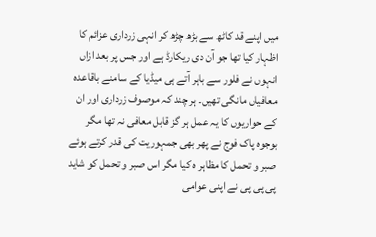میں اپنے قد کاٹھ سے بڑھ چڑھ کر انہی زرداری عزائم کا اظہار کیا تھا جو آن دی ریکارڈ ہے اور جس پر بعد ازاں انہوں نے فلور سے باہر آتے ہی میڈیا کے سامنے باقاعدہ معافیاں مانگی تھیں۔ ہر چند کہ موصوف زرداری اور ان کے حواریوں کا یہ عمل ہر گز قابل معافی نہ تھا مگر بوجوہ پاک فوج نے پھر بھی جمہوریت کی قدر کرتے ہوئے صبر و تحمل کا مظاہر ہ کیا مگر اس صبر و تحمل کو شاید پی پی پی نے اپنی عوامی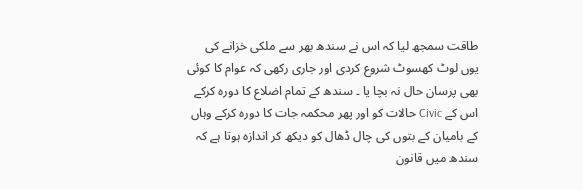طاقت سمجھ لیا کہ اس نے سندھ بھر سے ملکی خزانے کی یوں لوٹ کھسوٹ شروع کردی اور جاری رکھی کہ عوام کا کوئی بھی پرسان حال نہ بچا یا ۔ سندھ کے تمام اضلاع کا دورہ کرکے اس کے Civic حالات کو اور پھر محکمہ جات کا دورہ کرکے وہاں کے بامیان کے بتوں کی چال ڈھال کو دیکھ کر اندازہ ہوتا ہے کہ سندھ میں قانون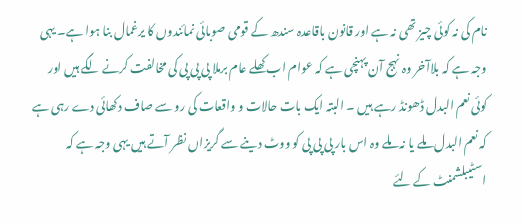نام کی نہ کوئی چیز تھی نہ ہے اور قانون باقاعدہ سندھ کے قومی صوبائی نمائندوں کا یرغمال بنا ہوا ہے۔ یہی وجہ ہے کہ بلاآخر وہ نہج آن پہنچی ہے کہ عوام اب کھلے عام برملا پی پی پی کی مخالفت کرنے لگے ہیں اور کوئی نعم البدل ڈھونڈ رہے ہیں ۔ البتہ ایک بات حالات و واقعات کی رو سے صاف دکھائی دے رہی ہے کہ نعم البدل ملے یا نہ ملے وہ اس بار پی پی پی کو ووٹ دینے سے گریزاں نظر آتے ہیں یہی وجہ ہے کہ اسٹیبلشمنٹ کے لئے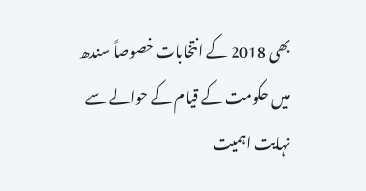بھی 2018 کے انتخابات خصوصاً سندھ میں حکومت کے قیام کے حوالے سے نہایت اہمیت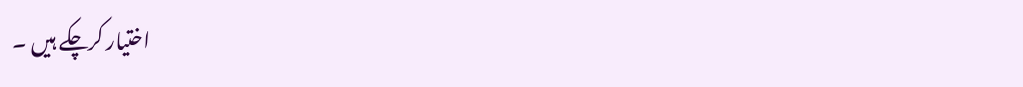اختیار کرچکے ہیں ۔